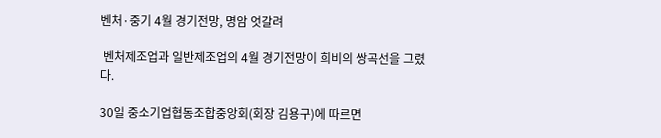벤처·중기 4월 경기전망, 명암 엇갈려

 벤처제조업과 일반제조업의 4월 경기전망이 희비의 쌍곡선을 그렸다.

30일 중소기업협동조합중앙회(회장 김용구)에 따르면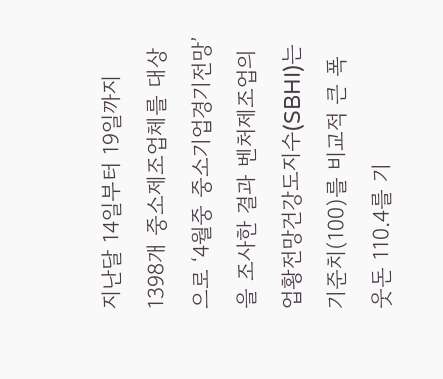지난달 14일부터 19일까지 1398개 중소제조업체를 대상으로 ‘4월중 중소기업경기전망’을 조사한 결과 벤처제조업의 업황전망건강도지수(SBHI)는 기준치(100)를 비교적 큰 폭 웃돈 110.4를 기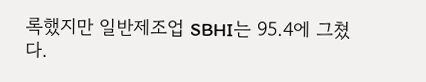록했지만 일반제조업 SBHI는 95.4에 그쳤다.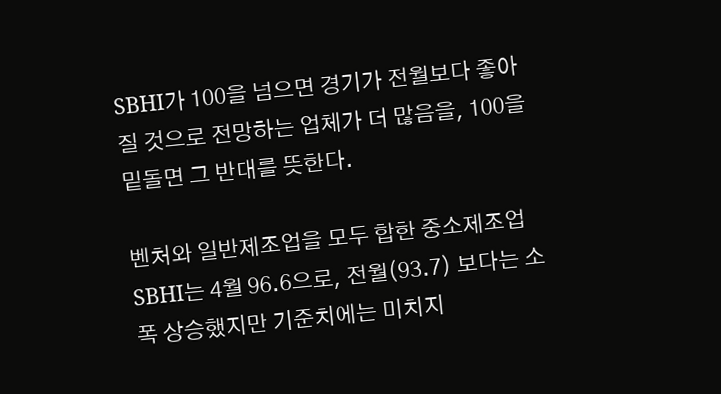SBHI가 100을 넘으면 경기가 전월보다 좋아질 것으로 전망하는 업체가 더 많음을, 100을 밑돌면 그 반대를 뜻한다.

벤처와 일반제조업을 모두 합한 중소제조업 SBHI는 4월 96.6으로, 전월(93.7) 보다는 소폭 상승했지만 기준치에는 미치지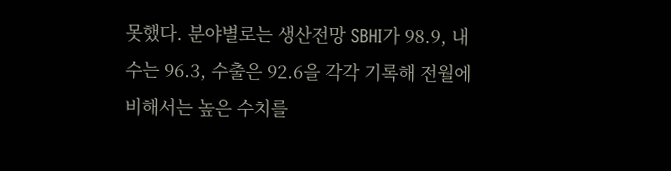못했다. 분야별로는 생산전망 SBHI가 98.9, 내수는 96.3, 수출은 92.6을 각각 기록해 전월에 비해서는 높은 수치를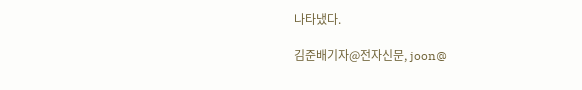나타냈다.

김준배기자@전자신문, joon@